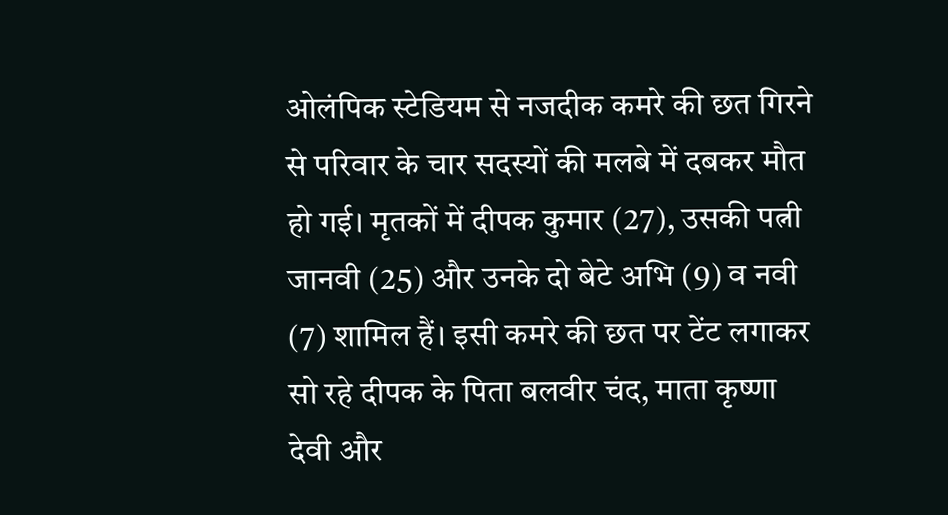ओलंपिक स्टेडियम से नजदीक कमरे की छत गिरने से परिवार के चार सदस्यों की मलबे में दबकर मौत हो गई। मृतकों में दीपक कुमार (27), उसकी पत्नी जानवी (25) और उनके दो बेटे अभि (9) व नवी (7) शामिल हैं। इसी कमरे की छत पर टेंट लगाकर सो रहे दीपक के पिता बलवीर चंद, माता कृष्णा देवी और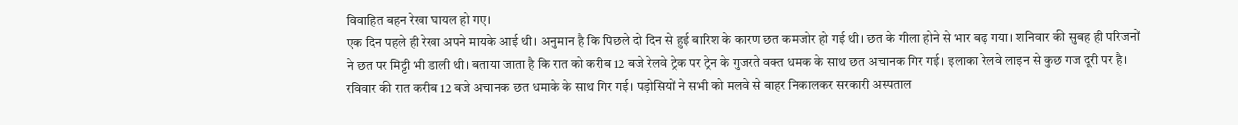विवाहित बहन रेखा घायल हो गए।
एक दिन पहले ही रेखा अपने मायके आई थी। अनुमान है कि पिछले दो दिन से हुई बारिश के कारण छत कमजोर हो गई थी। छत के गीला होने से भार बढ़ गया। शनिवार की सुबह ही परिजनों ने छत पर मिट्टी भी डाली थी। बताया जाता है कि रात को करीब 12 बजे रेलवे ट्रेक पर ट्रेन के गुजरते वक्त धमक के साथ छत अचानक गिर गई। इलाका रेलवे लाइन से कुछ गज दूरी पर है।
रविवार की रात करीब 12 बजे अचानक छत धमाके के साथ गिर गई। पड़ोसियों ने सभी को मलवे से बाहर निकालकर सरकारी अस्पताल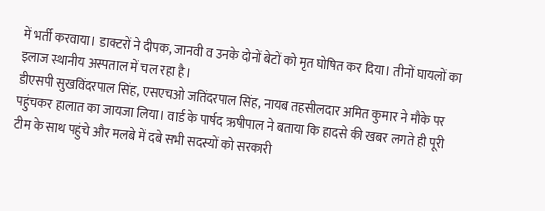में भर्ती करवाया। डाक्टरों ने दीपक, जानवी व उनके दोनों बेटों को मृत घोषित कर दिया। तीनों घायलों का इलाज स्थानीय अस्पताल में चल रहा है।
डीएसपी सुखविंदरपाल सिंह, एसएचओ जतिंदरपाल सिंह, नायब तहसीलदार अमित कुमार ने मौके पर पहुंचकर हालात का जायजा लिया। वार्ड के पार्षद ऋषीपाल ने बताया कि हादसे की खबर लगते ही पूरी टीम के साथ पहुंचे और मलबे में दबे सभी सदस्यों को सरकारी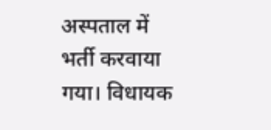अस्पताल में भर्ती करवाया गया। विधायक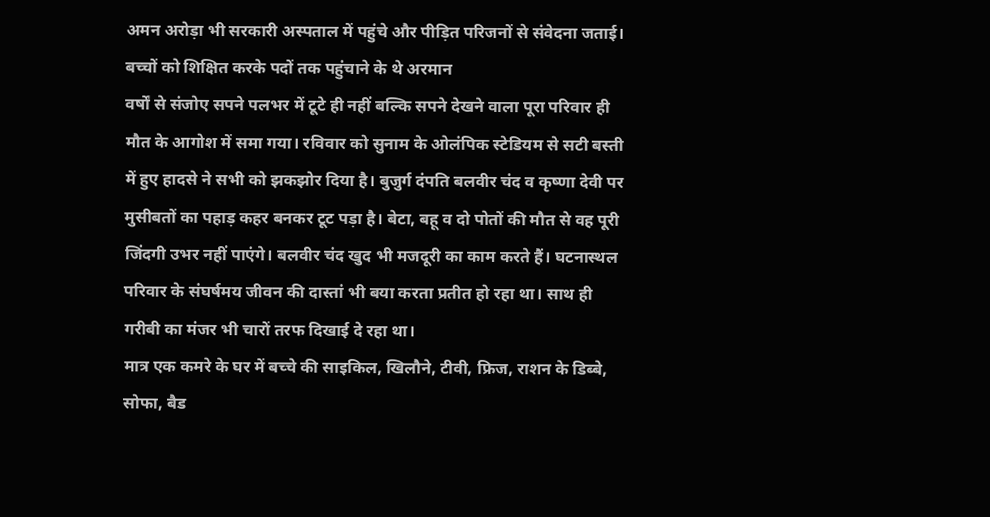अमन अरोड़ा भी सरकारी अस्पताल में पहुंचे और पीड़ित परिजनों से संवेदना जताई।
बच्चों को शिक्षित करके पदों तक पहुंचाने के थे अरमान
वर्षों से संजोए सपने पलभर में टूटे ही नहीं बल्कि सपने देखने वाला पूरा परिवार ही मौत के आगोश में समा गया। रविवार को सुनाम के ओलंपिक स्टेडियम से सटी बस्ती में हुए हादसे ने सभी को झकझोर दिया है। बुजुर्ग दंपति बलवीर चंद व कृष्णा देवी पर मुसीबतों का पहाड़ कहर बनकर टूट पड़ा है। बेटा, बहू व दो पोतों की मौत से वह पूरी जिंदगी उभर नहीं पाएंगे। बलवीर चंद खुद भी मजदूरी का काम करते हैं। घटनास्थल परिवार के संघर्षमय जीवन की दास्तां भी बया करता प्रतीत हो रहा था। साथ ही गरीबी का मंजर भी चारों तरफ दिखाई दे रहा था।
मात्र एक कमरे के घर में बच्चे की साइकिल, खिलौने, टीवी, फ्रिज, राशन के डिब्बे, सोफा, बैड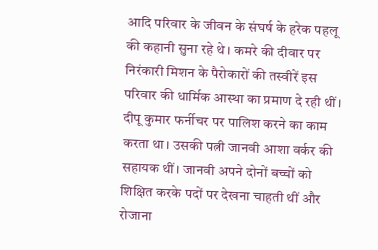आदि परिवार के जीवन के संघर्ष के हरेक पहलू की कहानी सुना रहे थे। कमरे की दीवार पर निरंकारी मिशन के पैरोकारों की तस्वीरें इस परिवार की धार्मिक आस्था का प्रमाण दे रही थीं। दीपू कुमार फर्नीचर पर पालिश करने का काम करता था। उसकी पत्नी जानवी आशा वर्कर की सहायक थीं। जानवी अपने दोनों बच्चों को शिक्षित करके पदों पर देखना चाहती थीं और रोजाना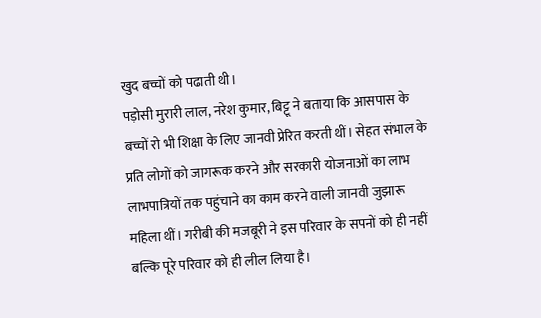खुद बच्चों को पढाती थी।
पड़ोसी मुरारी लाल, नरेश कुमार, बिट्टू ने बताया कि आसपास के बच्चों रो भी शिक्षा के लिए जानवी प्रेरित करती थीं। सेहत संभाल के प्रति लोगों को जागरूक करने और सरकारी योजनाओं का लाभ लाभपात्रियों तक पहुंचाने का काम करने वाली जानवी जुझारू महिला थीं। गरीबी की मजबूरी ने इस परिवार के सपनों को ही नहीं बल्कि पूरे परिवार को ही लील लिया है।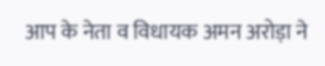आप के नेता व विधायक अमन अरोड़ा ने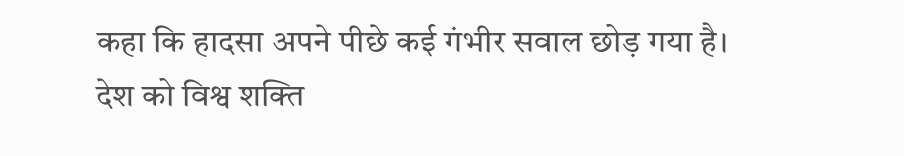कहा कि हादसा अपने पीछे कई गंभीर सवाल छोड़ गया है।
देश को विश्व शक्ति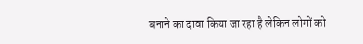बनाने का दावा किया जा रहा है लेकिन लोगों को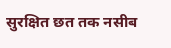सुरक्षित छत तक नसीब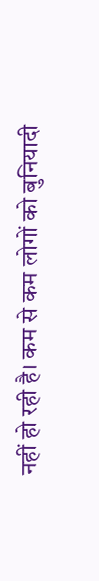नहीं हो रही है। कम से कम लोगों को बुनियादी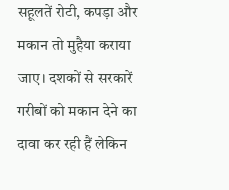सहूलतें रोटी, कपड़ा और मकान तो मुहैया कराया जाए। दशकों से सरकारें गरीबों को मकान देने का दावा कर रही हैं लेकिन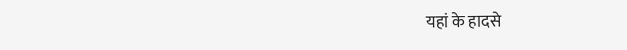यहां के हादसे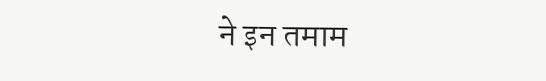ने इन तमाम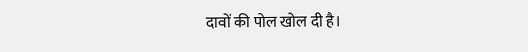दावों की पोल खोल दी है।